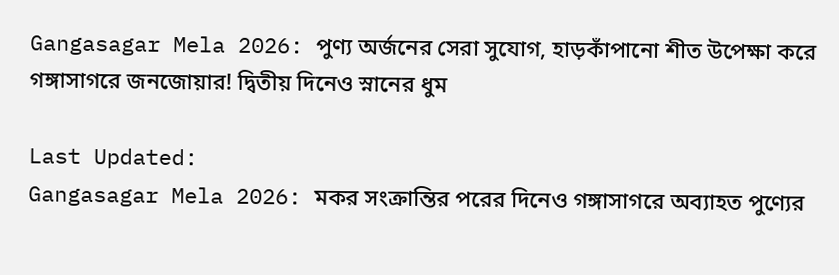Gangasagar Mela 2026: পুণ্য অর্জনের সেরা সুযোগ, হাড়কাঁপানো শীত উপেক্ষা করে গঙ্গাসাগরে জনজোয়ার! দ্বিতীয় দিনেও স্নানের ধুম

Last Updated:
Gangasagar Mela 2026: মকর সংক্রান্তির পরের দিনেও গঙ্গাসাগরে অব্যাহত পুণ্যের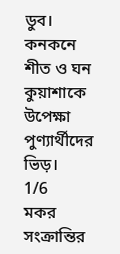ডুব। কনকনে শীত ও ঘন কুয়াশাকে উপেক্ষা পুণ্যার্থীদের ভিড়।
1/6
মকর সংক্রান্তির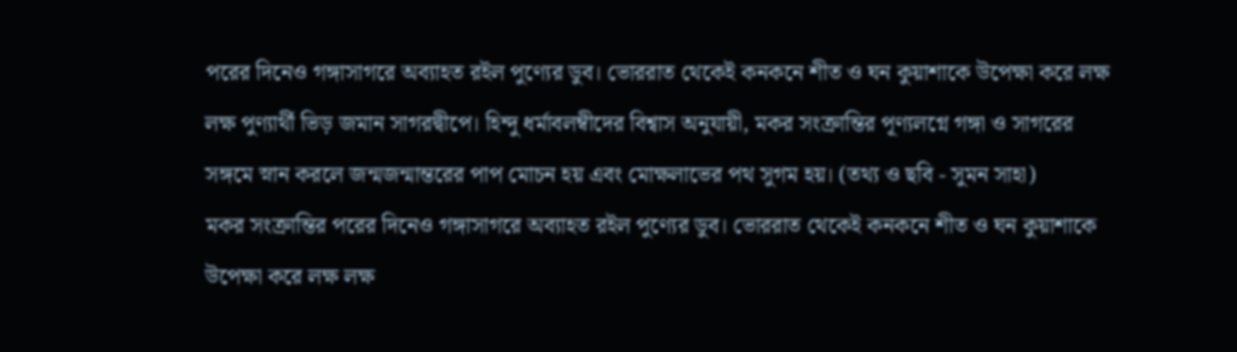পরের দিনেও গঙ্গাসাগরে অব্যাহত রইল পুণ্যের ডুব। ভোররাত থেকেই কনকনে শীত ও ঘন কুয়াশাকে উপেক্ষা করে লক্ষ লক্ষ পুণ্যার্থী ভিড় জমান সাগরদ্বীপে। হিন্দু ধর্মাবলম্বীদের বিশ্বাস অনুযায়ী, মকর সংক্রান্তির পূণ্যলগ্নে গঙ্গা ও সাগরের সঙ্গমে স্নান করলে জন্মজন্মান্তরের পাপ মোচন হয় এবং মোক্ষলাভের পথ সুগম হয়। (তথ্য ও ছবি - সুমন সাহা)
মকর সংক্রান্তির পরের দিনেও গঙ্গাসাগরে অব্যাহত রইল পুণ্যের ডুব। ভোররাত থেকেই কনকনে শীত ও ঘন কুয়াশাকে উপেক্ষা করে লক্ষ লক্ষ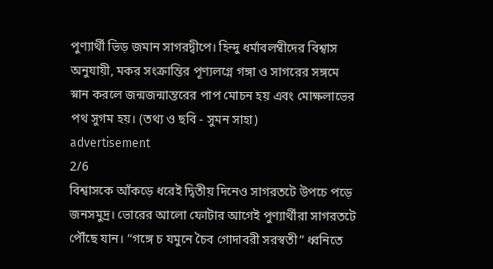পুণ্যার্থী ভিড় জমান সাগরদ্বীপে। হিন্দু ধর্মাবলম্বীদের বিশ্বাস অনুযায়ী, মকর সংক্রান্তির পূণ্যলগ্নে গঙ্গা ও সাগরের সঙ্গমে স্নান করলে জন্মজন্মান্তরের পাপ মোচন হয় এবং মোক্ষলাভের পথ সুগম হয়। (তথ্য ও ছবি - সুমন সাহা)
advertisement
2/6
বিশ্বাসকে আঁকড়ে ধরেই দ্বিতীয় দিনেও সাগরতটে উপচে পড়ে জনসমুদ্র। ভোরের আলো ফোটার আগেই পুণ্যার্থীরা সাগরতটে পৌঁছে যান। “গঙ্গে চ যমুনে চৈব গোদাবরী সরস্বতী” ধ্বনিতে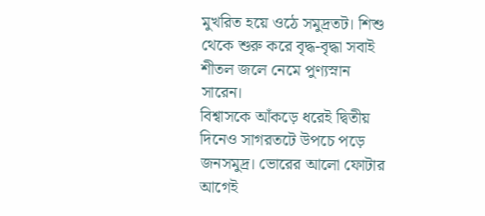মুখরিত হয়ে ওঠে সমুদ্রতট। শিশু থেকে শুরু করে বৃদ্ধ-বৃদ্ধা সবাই শীতল জলে নেমে পুণ্যস্নান সারেন।
বিশ্বাসকে আঁকড়ে ধরেই দ্বিতীয় দিনেও সাগরতটে উপচে পড়ে জনসমুদ্র। ভোরের আলো ফোটার আগেই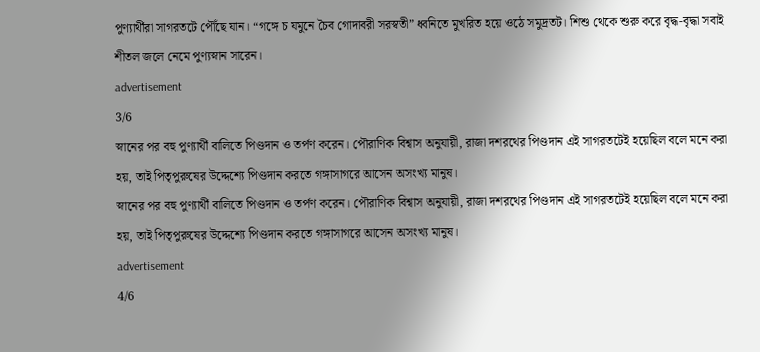পুণ্যার্থীরা সাগরতটে পৌঁছে যান। “গঙ্গে চ যমুনে চৈব গোদাবরী সরস্বতী” ধ্বনিতে মুখরিত হয়ে ওঠে সমুদ্রতট। শিশু থেকে শুরু করে বৃদ্ধ-বৃদ্ধা সবাই শীতল জলে নেমে পুণ্যস্নান সারেন।
advertisement
3/6
স্নানের পর বহু পুণ্যার্থী বালিতে পিণ্ডদান ও তর্পণ করেন। পৌরাণিক বিশ্বাস অনুযায়ী, রাজা দশরথের পিণ্ডদান এই সাগরতটেই হয়েছিল বলে মনে করা হয়, তাই পিতৃপুরুষের উদ্দেশ্যে পিণ্ডদান করতে গঙ্গাসাগরে আসেন অসংখ্য মানুষ।
স্নানের পর বহু পুণ্যার্থী বালিতে পিণ্ডদান ও তর্পণ করেন। পৌরাণিক বিশ্বাস অনুযায়ী, রাজা দশরথের পিণ্ডদান এই সাগরতটেই হয়েছিল বলে মনে করা হয়, তাই পিতৃপুরুষের উদ্দেশ্যে পিণ্ডদান করতে গঙ্গাসাগরে আসেন অসংখ্য মানুষ।
advertisement
4/6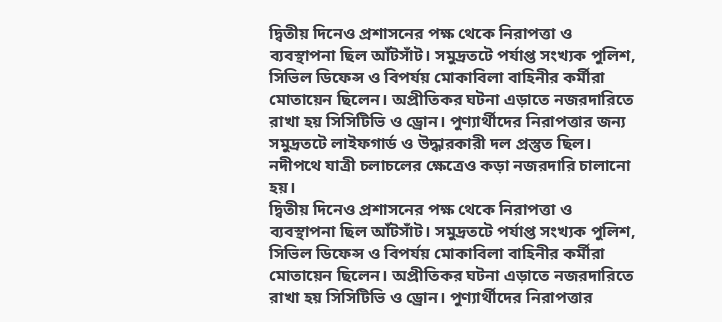দ্বিতীয় দিনেও প্রশাসনের পক্ষ থেকে নিরাপত্তা ও ব্যবস্থাপনা ছিল আঁটসাঁট। সমুদ্রতটে পর্যাপ্ত সংখ্যক পুলিশ, সিভিল ডিফেন্স ও বিপর্যয় মোকাবিলা বাহিনীর কর্মীরা মোতায়েন ছিলেন। অপ্রীতিকর ঘটনা এড়াতে নজরদারিতে রাখা হয় সিসিটিভি ও ড্রোন। পুণ্যার্থীদের নিরাপত্তার জন্য সমুদ্রতটে লাইফগার্ড ও উদ্ধারকারী দল প্রস্তুত ছিল। নদীপথে যাত্রী চলাচলের ক্ষেত্রেও কড়া নজরদারি চালানো হয়।
দ্বিতীয় দিনেও প্রশাসনের পক্ষ থেকে নিরাপত্তা ও ব্যবস্থাপনা ছিল আঁটসাঁট। সমুদ্রতটে পর্যাপ্ত সংখ্যক পুলিশ, সিভিল ডিফেন্স ও বিপর্যয় মোকাবিলা বাহিনীর কর্মীরা মোতায়েন ছিলেন। অপ্রীতিকর ঘটনা এড়াতে নজরদারিতে রাখা হয় সিসিটিভি ও ড্রোন। পুণ্যার্থীদের নিরাপত্তার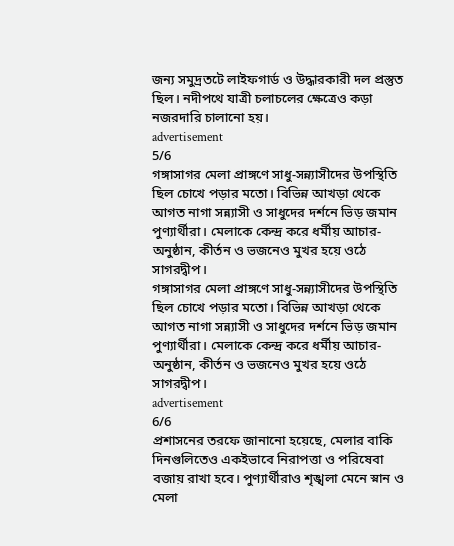জন্য সমুদ্রতটে লাইফগার্ড ও উদ্ধারকারী দল প্রস্তুত ছিল। নদীপথে যাত্রী চলাচলের ক্ষেত্রেও কড়া নজরদারি চালানো হয়।
advertisement
5/6
গঙ্গাসাগর মেলা প্রাঙ্গণে সাধু-সন্ন্যাসীদের উপস্থিতি ছিল চোখে পড়ার মতো। বিভিন্ন আখড়া থেকে আগত নাগা সন্ন্যাসী ও সাধুদের দর্শনে ভিড় জমান পুণ্যার্থীরা। মেলাকে কেন্দ্র করে ধর্মীয় আচার-অনুষ্ঠান, কীর্তন ও ভজনেও মুখর হয়ে ওঠে সাগরদ্বীপ।
গঙ্গাসাগর মেলা প্রাঙ্গণে সাধু-সন্ন্যাসীদের উপস্থিতি ছিল চোখে পড়ার মতো। বিভিন্ন আখড়া থেকে আগত নাগা সন্ন্যাসী ও সাধুদের দর্শনে ভিড় জমান পুণ্যার্থীরা। মেলাকে কেন্দ্র করে ধর্মীয় আচার-অনুষ্ঠান, কীর্তন ও ভজনেও মুখর হয়ে ওঠে সাগরদ্বীপ।
advertisement
6/6
প্রশাসনের তরফে জানানো হয়েছে, মেলার বাকি দিনগুলিতেও একইভাবে নিরাপত্তা ও পরিষেবা বজায় রাখা হবে। পুণ্যার্থীরাও শৃঙ্খলা মেনে স্নান ও মেলা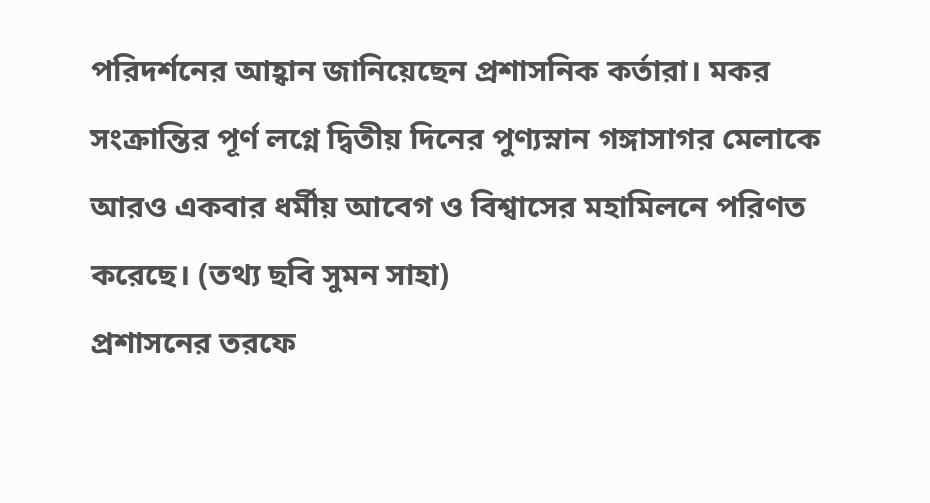পরিদর্শনের আহ্বান জানিয়েছেন প্রশাসনিক কর্তারা। মকর সংক্রান্তির পূর্ণ লগ্নে দ্বিতীয় দিনের পুণ্যস্নান গঙ্গাসাগর মেলাকে আরও একবার ধর্মীয় আবেগ ও বিশ্বাসের মহামিলনে পরিণত করেছে। (তথ্য ছবি সুমন সাহা)
প্রশাসনের তরফে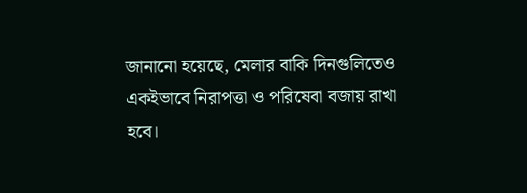জানানো হয়েছে, মেলার বাকি দিনগুলিতেও একইভাবে নিরাপত্তা ও পরিষেবা বজায় রাখা হবে।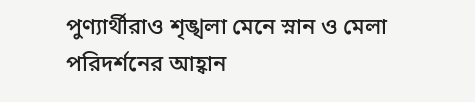পুণ্যার্থীরাও শৃঙ্খলা মেনে স্নান ও মেলা পরিদর্শনের আহ্বান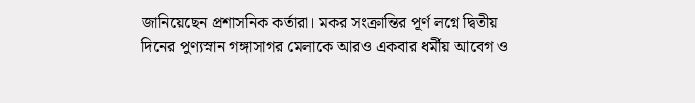জানিয়েছেন প্রশাসনিক কর্তারা। মকর সংক্রান্তির পূর্ণ লগ্নে দ্বিতীয় দিনের পুণ্যস্নান গঙ্গাসাগর মেলাকে আরও একবার ধর্মীয় আবেগ ও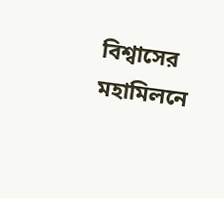বিশ্বাসের মহামিলনে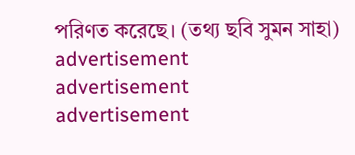পরিণত করেছে। (তথ্য ছবি সুমন সাহা)
advertisement
advertisement
advertisement